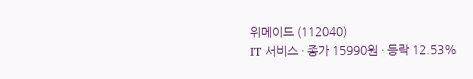위메이드 (112040)
IT 서비스 · 종가 15990원 · 등락 12.53%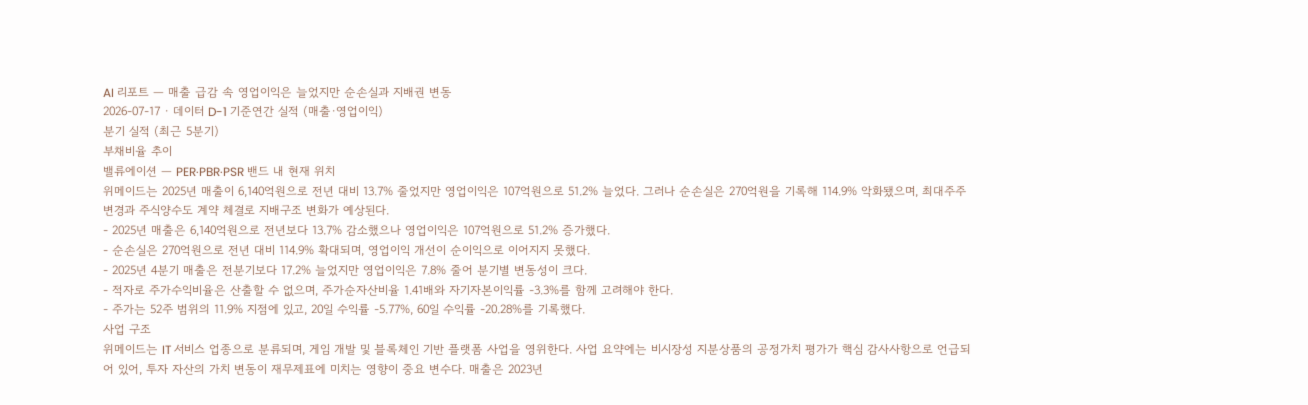AI 리포트 — 매출 급감 속 영업이익은 늘었지만 순손실과 지배권 변동
2026-07-17 · 데이터 D-1 기준연간 실적 (매출·영업이익)
분기 실적 (최근 5분기)
부채비율 추이
밸류에이션 — PER·PBR·PSR 밴드 내 현재 위치
위메이드는 2025년 매출이 6,140억원으로 전년 대비 13.7% 줄었지만 영업이익은 107억원으로 51.2% 늘었다. 그러나 순손실은 270억원을 기록해 114.9% 악화됐으며, 최대주주 변경과 주식양수도 계약 체결로 지배구조 변화가 예상된다.
- 2025년 매출은 6,140억원으로 전년보다 13.7% 감소했으나 영업이익은 107억원으로 51.2% 증가했다.
- 순손실은 270억원으로 전년 대비 114.9% 확대되며, 영업이익 개선이 순이익으로 이어지지 못했다.
- 2025년 4분기 매출은 전분기보다 17.2% 늘었지만 영업이익은 7.8% 줄어 분기별 변동성이 크다.
- 적자로 주가수익비율은 산출할 수 없으며, 주가순자산비율 1.41배와 자기자본이익률 -3.3%를 함께 고려해야 한다.
- 주가는 52주 범위의 11.9% 지점에 있고, 20일 수익률 -5.77%, 60일 수익률 -20.28%를 기록했다.
사업 구조
위메이드는 IT 서비스 업종으로 분류되며, 게임 개발 및 블록체인 기반 플랫폼 사업을 영위한다. 사업 요약에는 비시장성 지분상품의 공정가치 평가가 핵심 감사사항으로 언급되어 있어, 투자 자산의 가치 변동이 재무제표에 미치는 영향이 중요 변수다. 매출은 2023년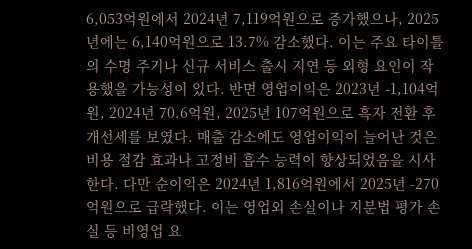6,053억원에서 2024년 7,119억원으로 증가했으나, 2025년에는 6,140억원으로 13.7% 감소했다. 이는 주요 타이틀의 수명 주기나 신규 서비스 출시 지연 등 외형 요인이 작용했을 가능성이 있다. 반면 영업이익은 2023년 -1,104억원, 2024년 70.6억원, 2025년 107억원으로 흑자 전환 후 개선세를 보였다. 매출 감소에도 영업이익이 늘어난 것은 비용 절감 효과나 고정비 흡수 능력이 향상되었음을 시사한다. 다만 순이익은 2024년 1,816억원에서 2025년 -270억원으로 급락했다. 이는 영업외 손실이나 지분법 평가 손실 등 비영업 요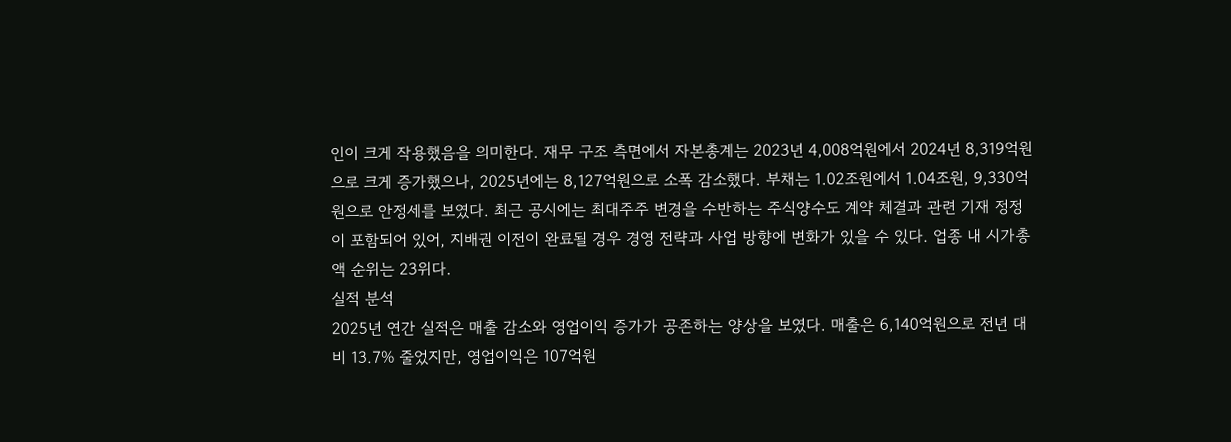인이 크게 작용했음을 의미한다. 재무 구조 측면에서 자본총계는 2023년 4,008억원에서 2024년 8,319억원으로 크게 증가했으나, 2025년에는 8,127억원으로 소폭 감소했다. 부채는 1.02조원에서 1.04조원, 9,330억원으로 안정세를 보였다. 최근 공시에는 최대주주 변경을 수반하는 주식양수도 계약 체결과 관련 기재 정정이 포함되어 있어, 지배권 이전이 완료될 경우 경영 전략과 사업 방향에 변화가 있을 수 있다. 업종 내 시가총액 순위는 23위다.
실적 분석
2025년 연간 실적은 매출 감소와 영업이익 증가가 공존하는 양상을 보였다. 매출은 6,140억원으로 전년 대비 13.7% 줄었지만, 영업이익은 107억원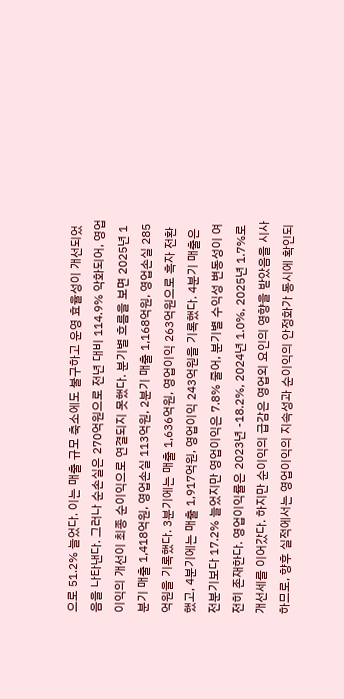으로 51.2% 늘었다. 이는 매출 규모 축소에도 불구하고 운영 효율성이 개선되었음을 나타낸다. 그러나 순손실은 270억원으로 전년 대비 114.9% 악화되어, 영업이익의 개선이 최종 순이익으로 연결되지 못했다. 분기별 흐름을 보면 2025년 1분기 매출 1,418억원, 영업손실 113억원, 2분기 매출 1,168억원, 영업손실 285억원을 기록했다. 3분기에는 매출 1,636억원, 영업이익 263억원으로 흑자 전환했고, 4분기에는 매출 1,917억원, 영업이익 243억원을 기록했다. 4분기 매출은 전분기보다 17.2% 늘었지만 영업이익은 7.8% 줄어, 분기별 수익성 변동성이 여전히 존재한다. 영업이익률은 2023년 -18.2%, 2024년 1.0%, 2025년 1.7%로 개선세를 이어갔다. 하지만 순이익의 급감은 영업외 요인의 영향을 받았음을 시사하므로, 향후 실적에서는 영업이익의 지속성과 순이익의 안정화가 동시에 확인되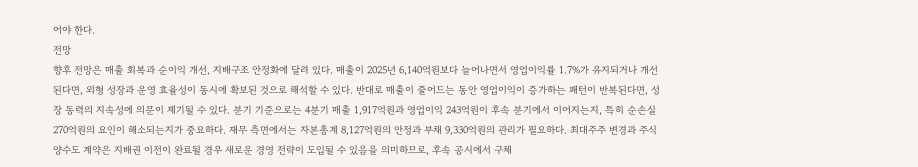어야 한다.
전망
향후 전망은 매출 회복과 순이익 개선, 지배구조 안정화에 달려 있다. 매출이 2025년 6,140억원보다 늘어나면서 영업이익률 1.7%가 유지되거나 개선된다면, 외형 성장과 운영 효율성이 동시에 확보된 것으로 해석할 수 있다. 반대로 매출이 줄어드는 동안 영업이익이 증가하는 패턴이 반복된다면, 성장 동력의 지속성에 의문이 제기될 수 있다. 분기 기준으로는 4분기 매출 1,917억원과 영업이익 243억원이 후속 분기에서 이어지는지, 특히 순손실 270억원의 요인이 해소되는지가 중요하다. 재무 측면에서는 자본총계 8,127억원의 안정과 부채 9,330억원의 관리가 필요하다. 최대주주 변경과 주식양수도 계약은 지배권 이전이 완료될 경우 새로운 경영 전략이 도입될 수 있음을 의미하므로, 후속 공시에서 구체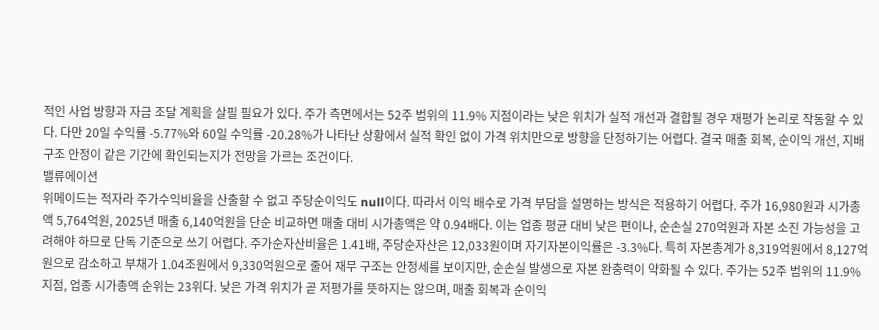적인 사업 방향과 자금 조달 계획을 살필 필요가 있다. 주가 측면에서는 52주 범위의 11.9% 지점이라는 낮은 위치가 실적 개선과 결합될 경우 재평가 논리로 작동할 수 있다. 다만 20일 수익률 -5.77%와 60일 수익률 -20.28%가 나타난 상황에서 실적 확인 없이 가격 위치만으로 방향을 단정하기는 어렵다. 결국 매출 회복, 순이익 개선, 지배구조 안정이 같은 기간에 확인되는지가 전망을 가르는 조건이다.
밸류에이션
위메이드는 적자라 주가수익비율을 산출할 수 없고 주당순이익도 null이다. 따라서 이익 배수로 가격 부담을 설명하는 방식은 적용하기 어렵다. 주가 16,980원과 시가총액 5,764억원, 2025년 매출 6,140억원을 단순 비교하면 매출 대비 시가총액은 약 0.94배다. 이는 업종 평균 대비 낮은 편이나, 순손실 270억원과 자본 소진 가능성을 고려해야 하므로 단독 기준으로 쓰기 어렵다. 주가순자산비율은 1.41배, 주당순자산은 12,033원이며 자기자본이익률은 -3.3%다. 특히 자본총계가 8,319억원에서 8,127억원으로 감소하고 부채가 1.04조원에서 9,330억원으로 줄어 재무 구조는 안정세를 보이지만, 순손실 발생으로 자본 완충력이 약화될 수 있다. 주가는 52주 범위의 11.9% 지점, 업종 시가총액 순위는 23위다. 낮은 가격 위치가 곧 저평가를 뜻하지는 않으며, 매출 회복과 순이익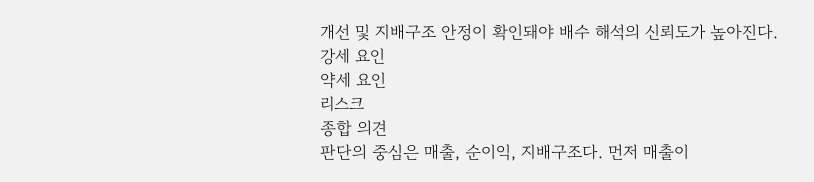개선 및 지배구조 안정이 확인돼야 배수 해석의 신뢰도가 높아진다.
강세 요인
약세 요인
리스크
종합 의견
판단의 중심은 매출, 순이익, 지배구조다. 먼저 매출이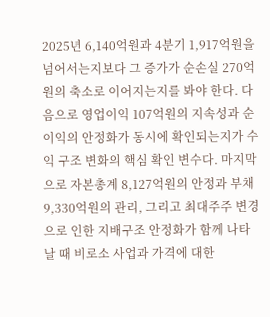2025년 6,140억원과 4분기 1,917억원을 넘어서는지보다 그 증가가 순손실 270억원의 축소로 이어지는지를 봐야 한다. 다음으로 영업이익 107억원의 지속성과 순이익의 안정화가 동시에 확인되는지가 수익 구조 변화의 핵심 확인 변수다. 마지막으로 자본총계 8,127억원의 안정과 부채 9,330억원의 관리, 그리고 최대주주 변경으로 인한 지배구조 안정화가 함께 나타날 때 비로소 사업과 가격에 대한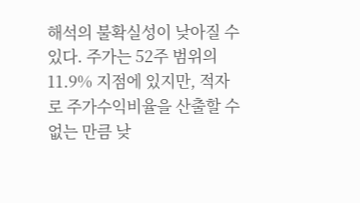해석의 불확실성이 낮아질 수 있다. 주가는 52주 범위의 11.9% 지점에 있지만, 적자로 주가수익비율을 산출할 수 없는 만큼 낮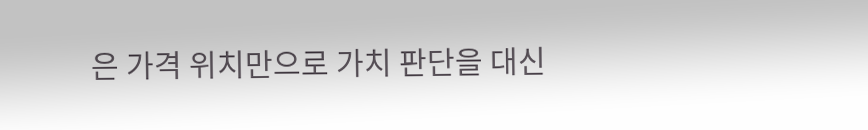은 가격 위치만으로 가치 판단을 대신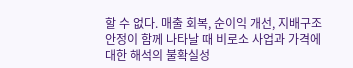할 수 없다. 매출 회복, 순이익 개선, 지배구조 안정이 함께 나타날 때 비로소 사업과 가격에 대한 해석의 불확실성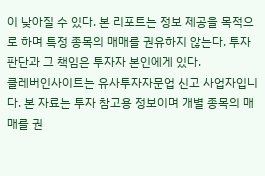이 낮아질 수 있다. 본 리포트는 정보 제공을 목적으로 하며 특정 종목의 매매를 권유하지 않는다. 투자 판단과 그 책임은 투자자 본인에게 있다.
클레버인사이트는 유사투자자문업 신고 사업자입니다. 본 자료는 투자 참고용 정보이며 개별 종목의 매매를 권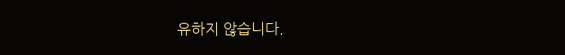유하지 않습니다.